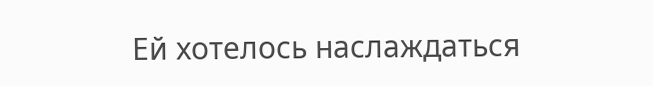Ей хотелось наслаждаться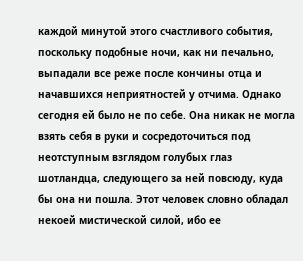каждой минутой этого счастливого события, поскольку подобные ночи, как ни печально, выпадали все реже после кончины отца и начавшихся неприятностей у отчима. Однако сегодня ей было не по себе. Она никак не могла взять себя в руки и сосредоточиться под неотступным взглядом голубых глаз шотландца, следующего за ней повсюду, куда бы она ни пошла. Этот человек словно обладал некоей мистической силой, ибо ее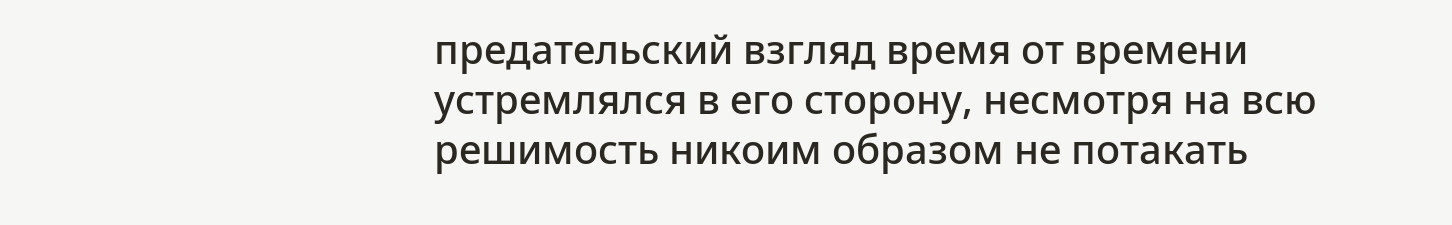предательский взгляд время от времени устремлялся в его сторону, несмотря на всю решимость никоим образом не потакать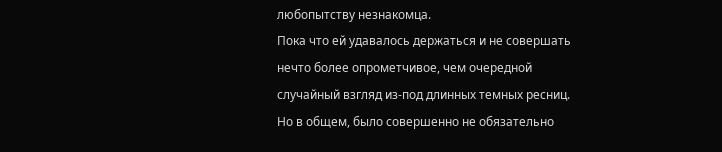любопытству незнакомца.
Пока что ей удавалось держаться и не совершать нечто более опрометчивое, чем очередной случайный взгляд из-под длинных темных ресниц. Но в общем, было совершенно не обязательно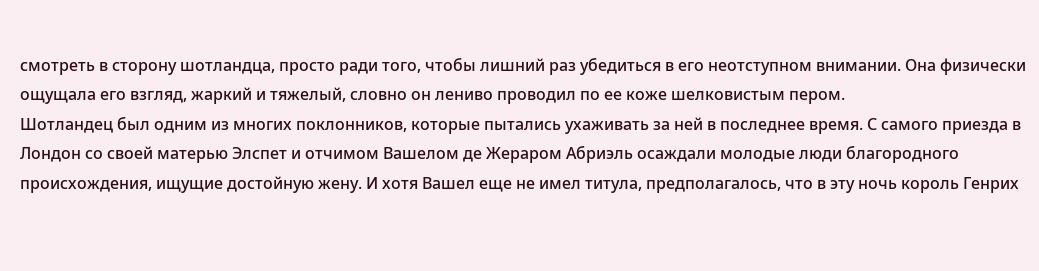смотреть в сторону шотландца, просто ради того, чтобы лишний раз убедиться в его неотступном внимании. Она физически ощущала его взгляд, жаркий и тяжелый, словно он лениво проводил по ее коже шелковистым пером.
Шотландец был одним из многих поклонников, которые пытались ухаживать за ней в последнее время. С самого приезда в Лондон со своей матерью Элспет и отчимом Вашелом де Жераром Абриэль осаждали молодые люди благородного происхождения, ищущие достойную жену. И хотя Вашел еще не имел титула, предполагалось, что в эту ночь король Генрих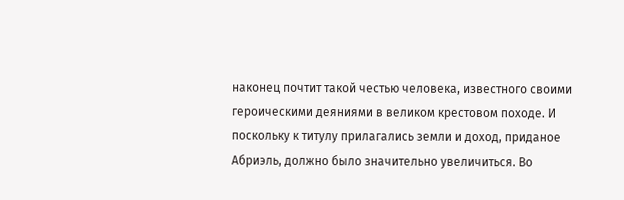наконец почтит такой честью человека, известного своими героическими деяниями в великом крестовом походе. И поскольку к титулу прилагались земли и доход, приданое Абриэль, должно было значительно увеличиться. Во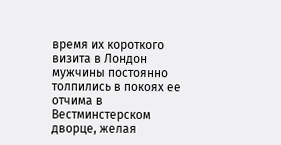время их короткого визита в Лондон мужчины постоянно толпились в покоях ее отчима в Вестминстерском дворце, желая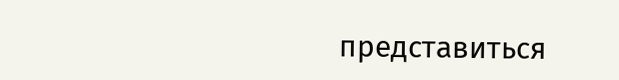представиться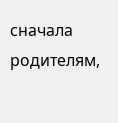сначала родителям,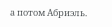а потом Абриэль.